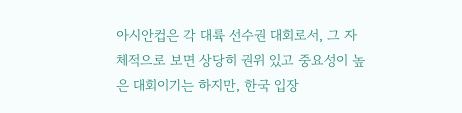아시안컵은 각 대륙 선수권 대회로서, 그 자체적으로 보면 상당히 권위 있고 중요성이 높은 대회이기는 하지만, 한국 입장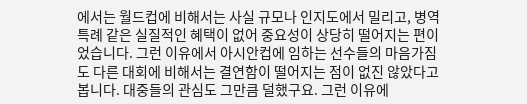에서는 월드컵에 비해서는 사실 규모나 인지도에서 밀리고, 병역특례 같은 실질적인 혜택이 없어 중요성이 상당히 떨어지는 편이었습니다. 그런 이유에서 아시안컵에 임하는 선수들의 마음가짐도 다른 대회에 비해서는 결연함이 떨어지는 점이 없진 않았다고 봅니다. 대중들의 관심도 그만큼 덜했구요. 그런 이유에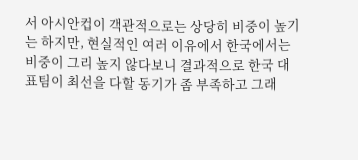서 아시안컵이 객관적으로는 상당히 비중이 높기는 하지만, 현실적인 여러 이유에서 한국에서는 비중이 그리 높지 않다보니 결과적으로 한국 대표팀이 최선을 다할 동기가 좀 부족하고 그래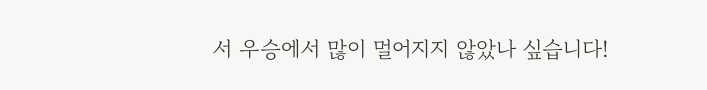서 우승에서 많이 멀어지지 않았나 싶습니다!